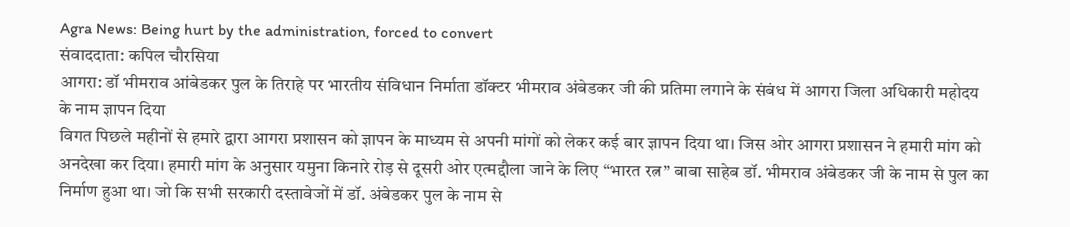Agra News: Being hurt by the administration, forced to convert
संवाददाता: कपिल चौरसिया
आगरा: डॉ भीमराव आंबेडकर पुल के तिराहे पर भारतीय संविधान निर्माता डॉक्टर भीमराव अंबेडकर जी की प्रतिमा लगाने के संबंध में आगरा जिला अधिकारी महोदय के नाम ज्ञापन दिया
विगत पिछले महीनों से हमारे द्वारा आगरा प्रशासन को ज्ञापन के माध्यम से अपनी मांगों को लेकर कई बार ज्ञापन दिया था। जिस ओर आगरा प्रशासन ने हमारी मांग को अनदेखा कर दिया। हमारी मांग के अनुसार यमुना किनारे रोड़ से दूसरी ओर एत्मद्दौला जाने के लिए “भारत रत्न” बाबा साहेब डॉ. भीमराव अंबेडकर जी के नाम से पुल का निर्माण हुआ था। जो कि सभी सरकारी दस्तावेजों में डॉ. अंबेडकर पुल के नाम से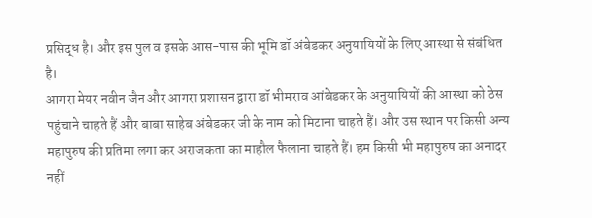प्रसिद्ध है। और इस पुल व इसके आस-पास की भूमि डॉ अंबेडकर अनुयायियों के लिए आस्था से संबंधित है।
आगरा मेयर नवीन जैन और आगरा प्रशासन द्वारा डॉ भीमराव आंबेडकर के अनुयायियों की आस्था को ठेस पहुंचाने चाहते हैं और बाबा साहेब अंबेडकर जी के नाम को मिटाना चाहते हैं। और उस स्थान पर किसी अन्य महापुरुष की प्रतिमा लगा कर अराजकता का माहौल फैलाना चाहते हैं। हम किसी भी महापुरुष का अनादर नहीं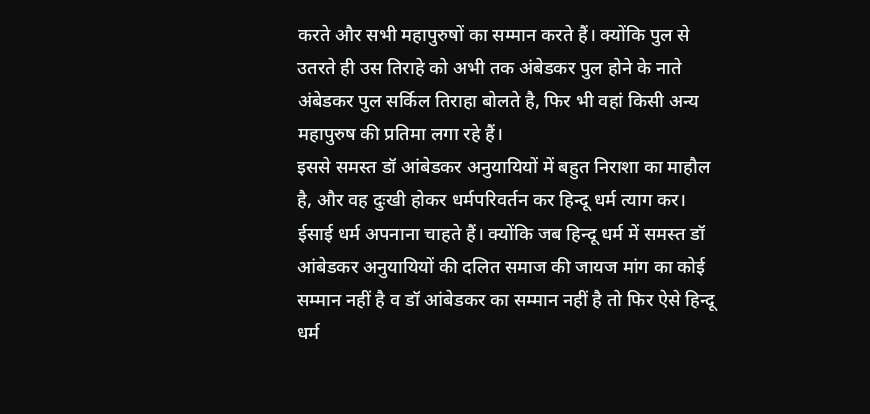करते और सभी महापुरुषों का सम्मान करते हैं। क्योंकि पुल से उतरते ही उस तिराहे को अभी तक अंबेडकर पुल होने के नाते अंबेडकर पुल सर्किल तिराहा बोलते है, फिर भी वहां किसी अन्य महापुरुष की प्रतिमा लगा रहे हैं।
इससे समस्त डॉ आंबेडकर अनुयायियों में बहुत निराशा का माहौल है, और वह दुःखी होकर धर्मपरिवर्तन कर हिन्दू धर्म त्याग कर। ईसाई धर्म अपनाना चाहते हैं। क्योंकि जब हिन्दू धर्म में समस्त डॉ आंबेडकर अनुयायियों की दलित समाज की जायज मांग का कोई सम्मान नहीं है व डॉ आंबेडकर का सम्मान नहीं है तो फिर ऐसे हिन्दू धर्म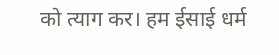को त्याग कर। हम ईसाई धर्म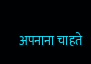अपनाना चाहते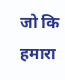जो कि हमारा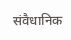संवैधानिक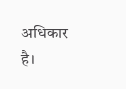अधिकार है।